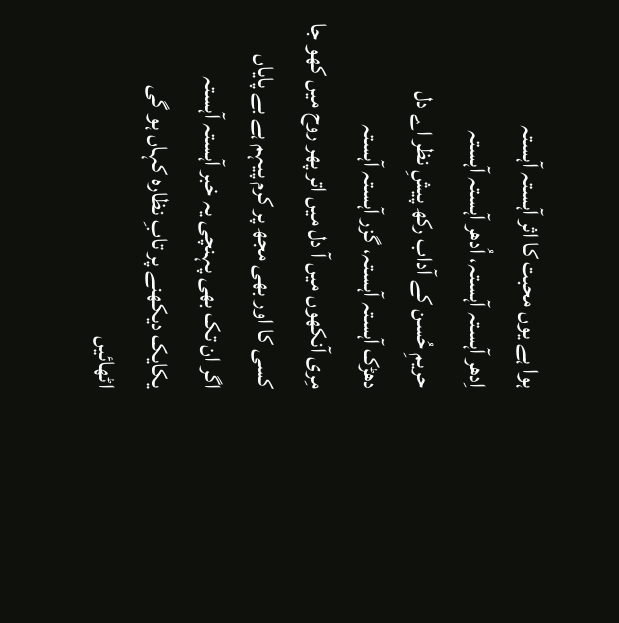ہوا ہے یوں محبت کا اثر آہستہ آہستہ
اِدھر آہستہ آہستہ، اُدھر آہستہ آہستہ
حریمِ حُسن کے آداب رکھ پیشِ نظر اے دل
دھڑک آہستہ آہستہ، گزر آہستہ آہستہ
مِری آنکھوں میں آ دل میں اتر پھر روح میں کھو جا
کسی کا اور بھی مجھ پر کرم پیہم ہے بے پایاں
اگر ان تک بھی پہنچی یہ خبر آہستہ آہستہ
یکایک دیکھنے پر تابِ نظارہ کہاں ہو گی
اٹھائیں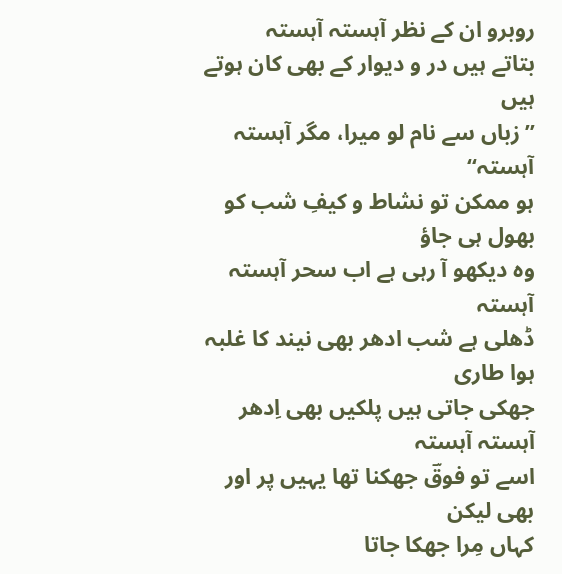روبرو ان کے نظر آہستہ آہستہ
بتاتے ہیں در و دیوار کے بھی کان ہوتے ہیں
’’زباں سے نام لو میرا، مگر آہستہ آہستہ‘‘
ہو ممکن تو نشاط و کیفِ شب کو بھول ہی جاؤ
وہ دیکھو آ رہی ہے اب سحر آہستہ آہستہ
ڈھلی ہے شب ادھر بھی نیند کا غلبہ ہوا طاری
جھکی جاتی ہیں پلکیں بھی اِدھر آہستہ آہستہ
اسے تو فوقؔ جھکنا تھا یہیں پر اور بھی لیکن
کہاں مِرا جھکا جاتا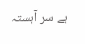ہے سر آہستہ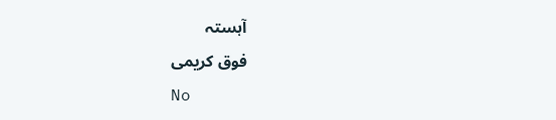آہستہ
فوق کریمی
No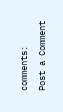comments:
Post a Comment